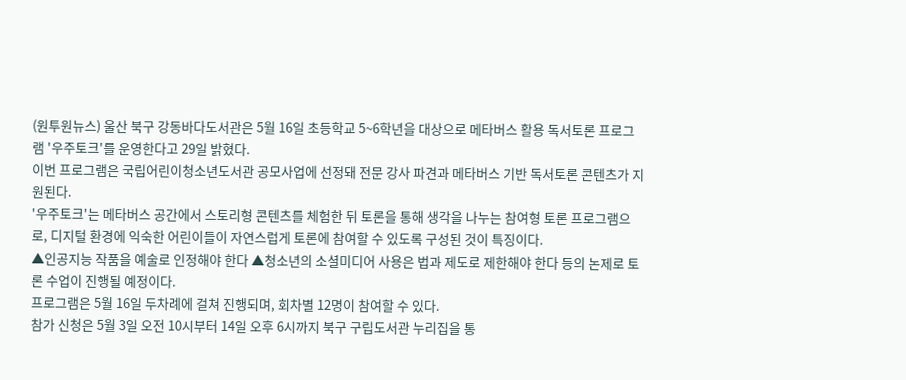(원투원뉴스) 울산 북구 강동바다도서관은 5월 16일 초등학교 5~6학년을 대상으로 메타버스 활용 독서토론 프로그램 '우주토크'를 운영한다고 29일 밝혔다.
이번 프로그램은 국립어린이청소년도서관 공모사업에 선정돼 전문 강사 파견과 메타버스 기반 독서토론 콘텐츠가 지원된다.
'우주토크'는 메타버스 공간에서 스토리형 콘텐츠를 체험한 뒤 토론을 통해 생각을 나누는 참여형 토론 프로그램으로, 디지털 환경에 익숙한 어린이들이 자연스럽게 토론에 참여할 수 있도록 구성된 것이 특징이다.
▲인공지능 작품을 예술로 인정해야 한다 ▲청소년의 소셜미디어 사용은 법과 제도로 제한해야 한다 등의 논제로 토론 수업이 진행될 예정이다.
프로그램은 5월 16일 두차례에 걸쳐 진행되며, 회차별 12명이 참여할 수 있다.
참가 신청은 5월 3일 오전 10시부터 14일 오후 6시까지 북구 구립도서관 누리집을 통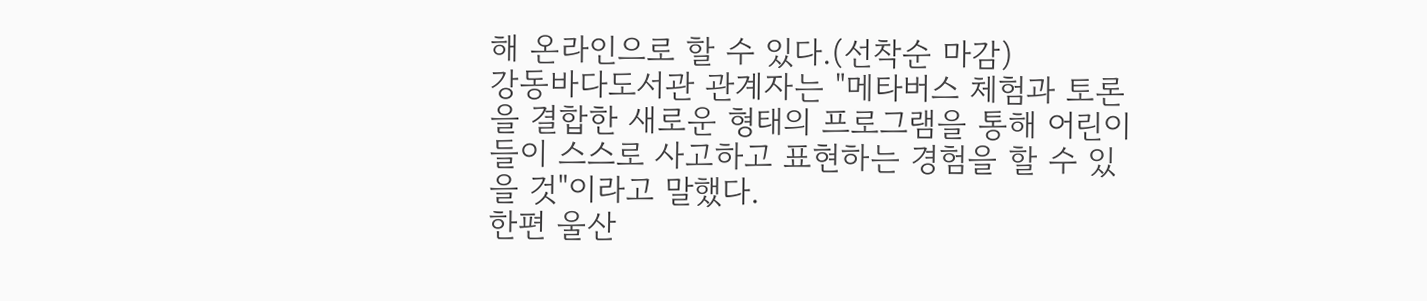해 온라인으로 할 수 있다.(선착순 마감)
강동바다도서관 관계자는 "메타버스 체험과 토론을 결합한 새로운 형태의 프로그램을 통해 어린이들이 스스로 사고하고 표현하는 경험을 할 수 있을 것"이라고 말했다.
한편 울산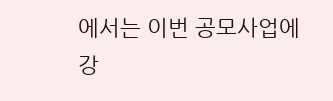에서는 이번 공모사업에 강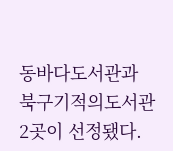동바다도서관과 북구기적의도서관 2곳이 선정됐다.